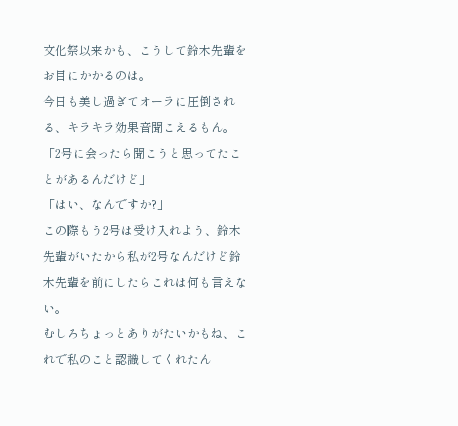文化祭以来かも、こうして鈴木先輩をお目にかかるのは。
今日も美し過ぎてオーラに圧倒される、キラキラ効果音聞こえるもん。
「2号に会ったら聞こうと思ってたことがあるんだけど」
「はい、なんですか?」
この際もう2号は受け入れよう、鈴木先輩がいたから私が2号なんだけど鈴木先輩を前にしたらこれは何も言えない。
むしろちょっとありがたいかもね、これで私のこと認識してくれたん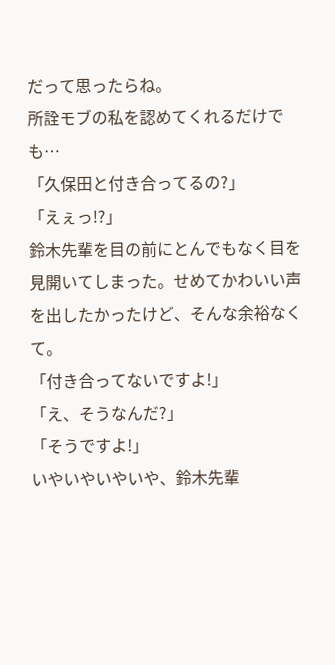だって思ったらね。
所詮モブの私を認めてくれるだけでも…
「久保田と付き合ってるの?」
「えぇっ!?」
鈴木先輩を目の前にとんでもなく目を見開いてしまった。せめてかわいい声を出したかったけど、そんな余裕なくて。
「付き合ってないですよ!」
「え、そうなんだ?」
「そうですよ!」
いやいやいやいや、鈴木先輩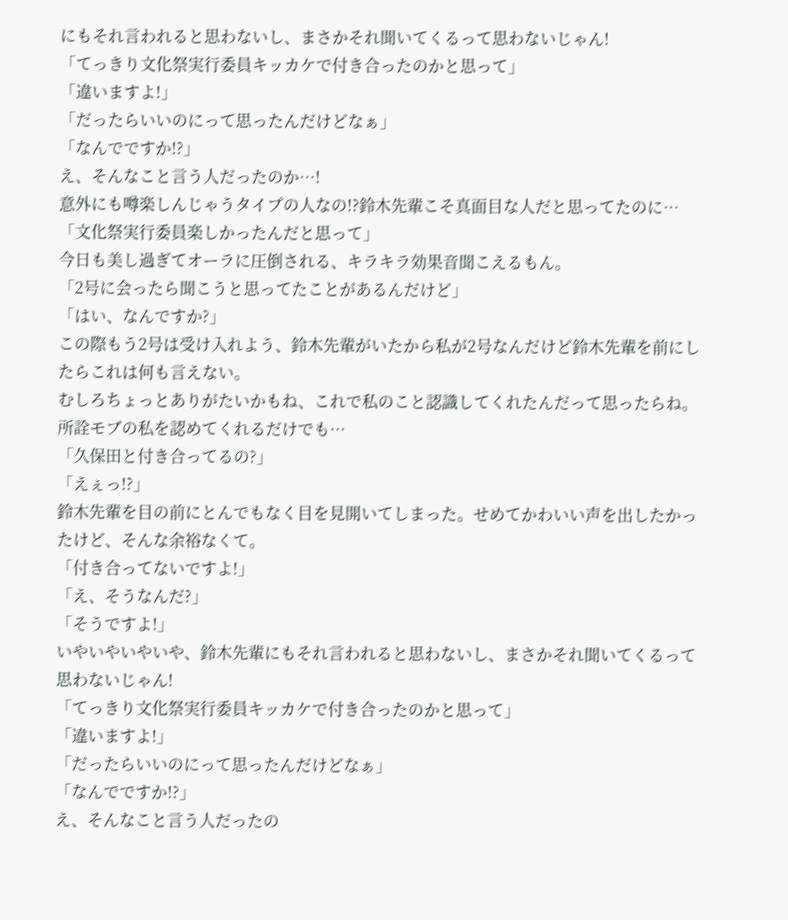にもそれ言われると思わないし、まさかそれ聞いてくるって思わないじゃん!
「てっきり文化祭実行委員キッカケで付き合ったのかと思って」
「違いますよ!」
「だったらいいのにって思ったんだけどなぁ」
「なんでですか!?」
え、そんなこと言う人だったのか…!
意外にも噂楽しんじゃうタイプの人なの!?鈴木先輩こそ真面目な人だと思ってたのに…
「文化祭実行委員楽しかったんだと思って」
今日も美し過ぎてオーラに圧倒される、キラキラ効果音聞こえるもん。
「2号に会ったら聞こうと思ってたことがあるんだけど」
「はい、なんですか?」
この際もう2号は受け入れよう、鈴木先輩がいたから私が2号なんだけど鈴木先輩を前にしたらこれは何も言えない。
むしろちょっとありがたいかもね、これで私のこと認識してくれたんだって思ったらね。
所詮モブの私を認めてくれるだけでも…
「久保田と付き合ってるの?」
「えぇっ!?」
鈴木先輩を目の前にとんでもなく目を見開いてしまった。せめてかわいい声を出したかったけど、そんな余裕なくて。
「付き合ってないですよ!」
「え、そうなんだ?」
「そうですよ!」
いやいやいやいや、鈴木先輩にもそれ言われると思わないし、まさかそれ聞いてくるって思わないじゃん!
「てっきり文化祭実行委員キッカケで付き合ったのかと思って」
「違いますよ!」
「だったらいいのにって思ったんだけどなぁ」
「なんでですか!?」
え、そんなこと言う人だったの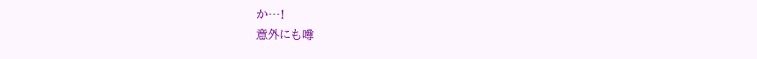か…!
意外にも噂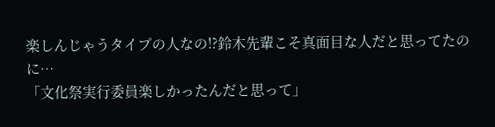楽しんじゃうタイプの人なの!?鈴木先輩こそ真面目な人だと思ってたのに…
「文化祭実行委員楽しかったんだと思って」